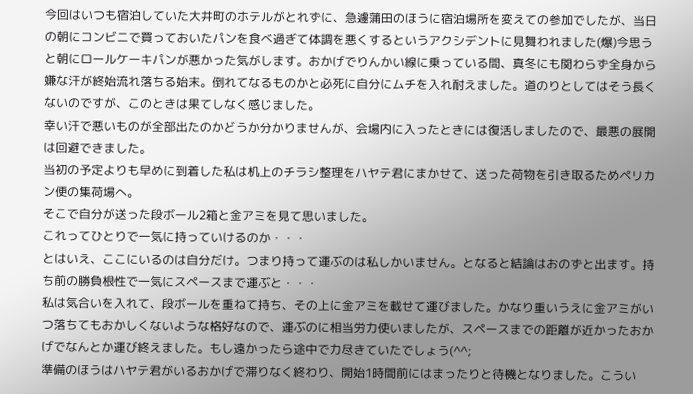今回はいつも宿泊していた大井町のホテルがとれずに、急遽蒲田のほうに宿泊場所を変えての参加でしたが、当日の朝にコンビニで買っておいたパンを食べ過ぎて体調を悪くするというアクシデントに見舞われました(爆)今思うと朝にロールケーキパンが悪かった気がします。おかげでりんかい線に乗っている間、真冬にも関わらず全身から嫌な汗が終始流れ落ちる始末。倒れてなるものかと必死に自分にムチを入れ耐えました。道のりとしてはそう長くないのですが、このときは果てしなく感じました。
幸い汗で悪いものが全部出たのかどうか分かりませんが、会場内に入ったときには復活しましたので、最悪の展開は回避できました。
当初の予定よりも早めに到着した私は机上のチラシ整理をハヤテ君にまかせて、送った荷物を引き取るためペリカン便の集荷場へ。
そこで自分が送った段ボール2箱と金アミを見て思いました。
これってひとりで一気に持っていけるのか・・・
とはいえ、ここにいるのは自分だけ。つまり持って運ぶのは私しかいません。となると結論はおのずと出ます。持ち前の勝負根性で一気にスペースまで運ぶと・・・
私は気合いを入れて、段ボールを重ねて持ち、その上に金アミを載せて運びました。かなり重いうえに金アミがいつ落ちてもおかしくないような格好なので、運ぶのに相当労力使いましたが、スペースまでの距離が近かったおかげでなんとか運び終えました。もし遠かったら途中で力尽きていたでしょう(^^;
準備のほうはハヤテ君がいるおかげで滞りなく終わり、開始1時間前にはまったりと待機となりました。こうい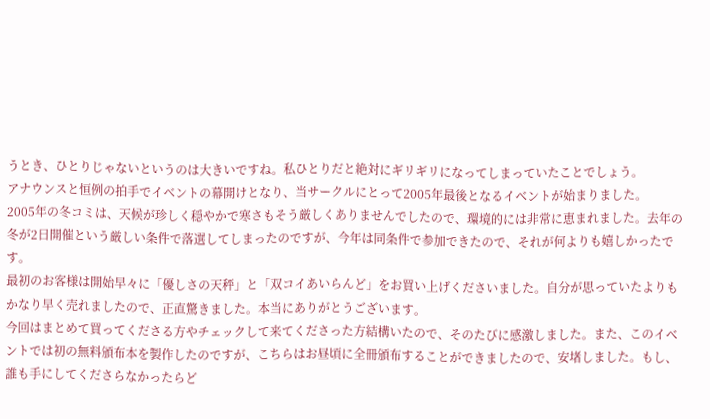うとき、ひとりじゃないというのは大きいですね。私ひとりだと絶対にギリギリになってしまっていたことでしょう。
アナウンスと恒例の拍手でイベントの幕開けとなり、当サークルにとって2005年最後となるイベントが始まりました。
2005年の冬コミは、天候が珍しく穏やかで寒さもそう厳しくありませんでしたので、環境的には非常に恵まれました。去年の冬が2日開催という厳しい条件で落選してしまったのですが、今年は同条件で参加できたので、それが何よりも嬉しかったです。
最初のお客様は開始早々に「優しさの天秤」と「双コイあいらんど」をお買い上げくださいました。自分が思っていたよりもかなり早く売れましたので、正直驚きました。本当にありがとうございます。
今回はまとめて買ってくださる方やチェックして来てくださった方結構いたので、そのたびに感激しました。また、このイベントでは初の無料頒布本を製作したのですが、こちらはお昼頃に全冊頒布することができましたので、安堵しました。もし、誰も手にしてくださらなかったらど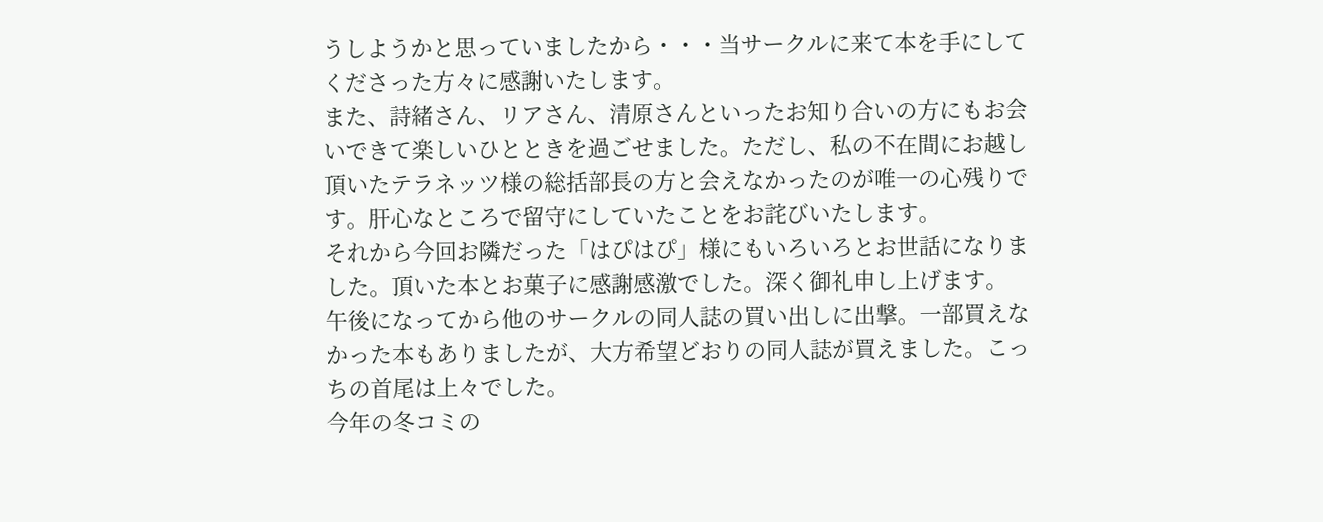うしようかと思っていましたから・・・当サークルに来て本を手にしてくださった方々に感謝いたします。
また、詩緒さん、リアさん、清原さんといったお知り合いの方にもお会いできて楽しいひとときを過ごせました。ただし、私の不在間にお越し頂いたテラネッツ様の総括部長の方と会えなかったのが唯一の心残りです。肝心なところで留守にしていたことをお詫びいたします。
それから今回お隣だった「はぴはぴ」様にもいろいろとお世話になりました。頂いた本とお菓子に感謝感激でした。深く御礼申し上げます。
午後になってから他のサークルの同人誌の買い出しに出撃。一部買えなかった本もありましたが、大方希望どおりの同人誌が買えました。こっちの首尾は上々でした。
今年の冬コミの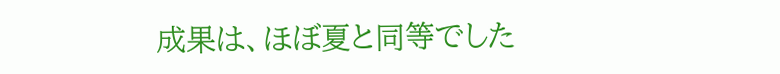成果は、ほぼ夏と同等でした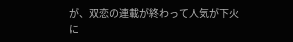が、双恋の連載が終わって人気が下火に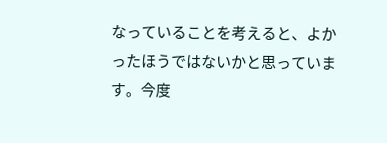なっていることを考えると、よかったほうではないかと思っています。今度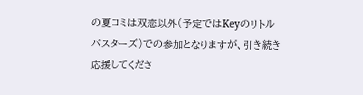の夏コミは双恋以外(予定ではKeyのリトルバスターズ)での参加となりますが、引き続き応援してくださ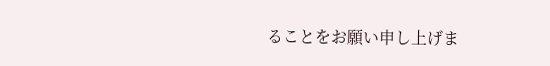ることをお願い申し上げま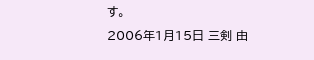す。
2006年1月15日 三剣 由